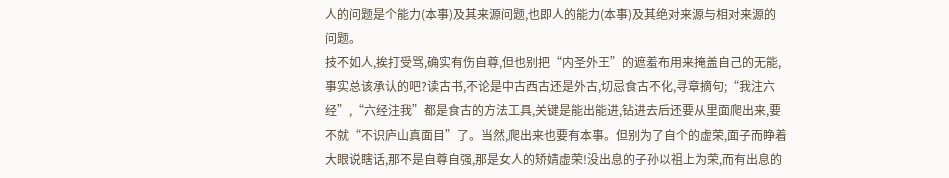人的问题是个能力(本事)及其来源问题,也即人的能力(本事)及其绝对来源与相对来源的问题。
技不如人,挨打受骂,确实有伤自尊,但也别把“内圣外王”的遮羞布用来掩盖自己的无能,事实总该承认的吧?读古书,不论是中古西古还是外古,切忌食古不化,寻章摘句;“我注六经”,“六经注我”都是食古的方法工具,关键是能出能进,钻进去后还要从里面爬出来,要不就“不识庐山真面目”了。当然,爬出来也要有本事。但别为了自个的虚荣,面子而睁着大眼说瞎话,那不是自尊自强,那是女人的矫婧虚荣!没出息的子孙以祖上为荣,而有出息的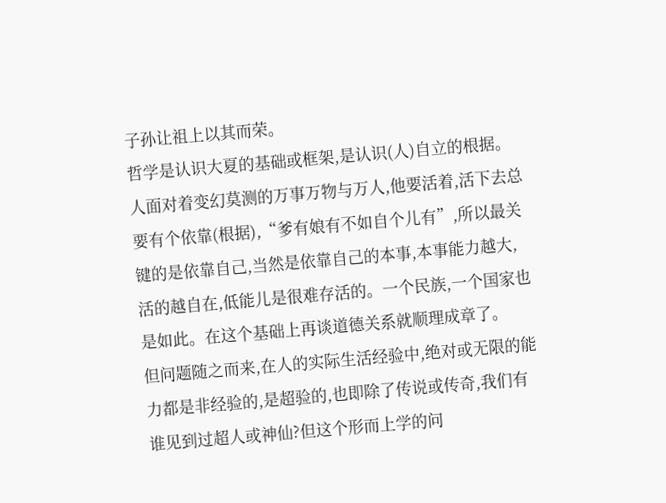子孙让祖上以其而荣。
哲学是认识大夏的基础或框架,是认识(人)自立的根据。
人面对着变幻莫测的万事万物与万人,他要活着,活下去总要有个依靠(根据),“爹有娘有不如自个儿有”,所以最关键的是依靠自己,当然是依靠自己的本事,本事能力越大,活的越自在,低能儿是很难存活的。一个民族,一个国家也是如此。在这个基础上再谈道德关系就顺理成章了。
但问题随之而来,在人的实际生活经验中,绝对或无限的能力都是非经验的,是超验的,也即除了传说或传奇,我们有谁见到过超人或神仙?但这个形而上学的问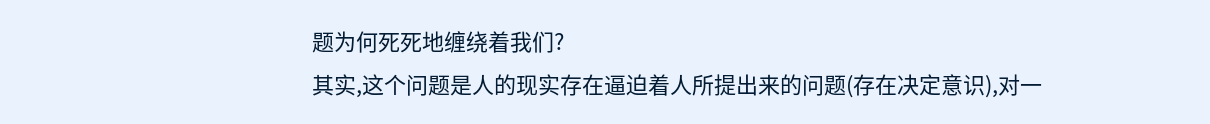题为何死死地缠绕着我们?
其实,这个问题是人的现实存在逼迫着人所提出来的问题(存在决定意识),对一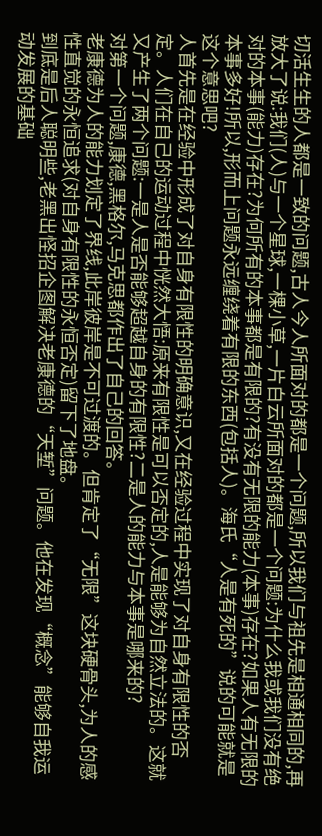切活生生的人都是一致的问题,古人今人所面对的都是一个问题,所以我们与祖先是相通相同的,再放大了说:我们(人)与一个星球,一棵小草,一片白云所面对的都是一个问题:为什么我或我们没有绝对的本事(能力)存在?为何所有的本事都是有限的?有没有无限的能力(本事)存在?如果人有无限的本事多好!所以,形而上问题永远缠绕着有限的东西(包括人)。海氏“人是有死的”说的可能就是这个意思吧?
人首先是在经验中形成了对自身有限性的明确意识,又在经验过程中实现了对自身有限性的否定。人们在自己的运动过程中恍然大悟:原来有限性是可以否定的,人是能够为自然立法的。这就又产生了两个问题:一是人是否能够超越自身的有限性?二是人的能力与本事是哪来的?
对第一个问题,康德,黑格尔,马克思都作出了自己的回答。
老康德为人的能力划定了界线,此岸彼岸是不可过渡的。但肯定了“无限”这块硬骨头,为人的感性直觉的永恒追求(对自身有限性的永恒否定)留下了地盘。
到底是后人聪明些,老黑出怪招企图解决老康德的“天堑”问题。他在发现“概念”能够自我运动发展的基础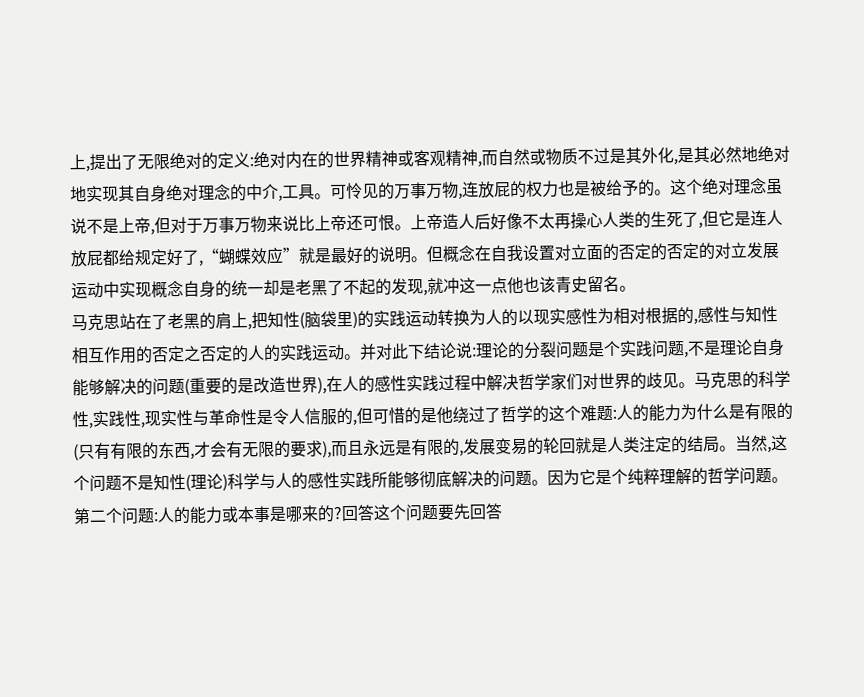上,提出了无限绝对的定义:绝对内在的世界精神或客观精神,而自然或物质不过是其外化,是其必然地绝对地实现其自身绝对理念的中介,工具。可怜见的万事万物,连放屁的权力也是被给予的。这个绝对理念虽说不是上帝,但对于万事万物来说比上帝还可恨。上帝造人后好像不太再操心人类的生死了,但它是连人放屁都给规定好了,“蝴蝶效应”就是最好的说明。但概念在自我设置对立面的否定的否定的对立发展运动中实现概念自身的统一却是老黑了不起的发现,就冲这一点他也该青史留名。
马克思站在了老黑的肩上,把知性(脑袋里)的实践运动转换为人的以现实感性为相对根据的,感性与知性相互作用的否定之否定的人的实践运动。并对此下结论说:理论的分裂问题是个实践问题,不是理论自身能够解决的问题(重要的是改造世界),在人的感性实践过程中解决哲学家们对世界的歧见。马克思的科学性,实践性,现实性与革命性是令人信服的,但可惜的是他绕过了哲学的这个难题:人的能力为什么是有限的(只有有限的东西,才会有无限的要求),而且永远是有限的,发展变易的轮回就是人类注定的结局。当然,这个问题不是知性(理论)科学与人的感性实践所能够彻底解决的问题。因为它是个纯粹理解的哲学问题。
第二个问题:人的能力或本事是哪来的?回答这个问题要先回答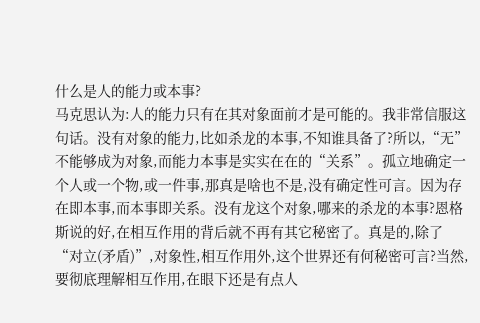什么是人的能力或本事?
马克思认为:人的能力只有在其对象面前才是可能的。我非常信服这句话。没有对象的能力,比如杀龙的本事,不知谁具备了?所以,“无”不能够成为对象,而能力本事是实实在在的“关系”。孤立地确定一个人或一个物,或一件事,那真是啥也不是,没有确定性可言。因为存在即本事,而本事即关系。没有龙这个对象,哪来的杀龙的本事?恩格斯说的好,在相互作用的背后就不再有其它秘密了。真是的,除了“对立(矛盾)”,对象性,相互作用外,这个世界还有何秘密可言?当然,要彻底理解相互作用,在眼下还是有点人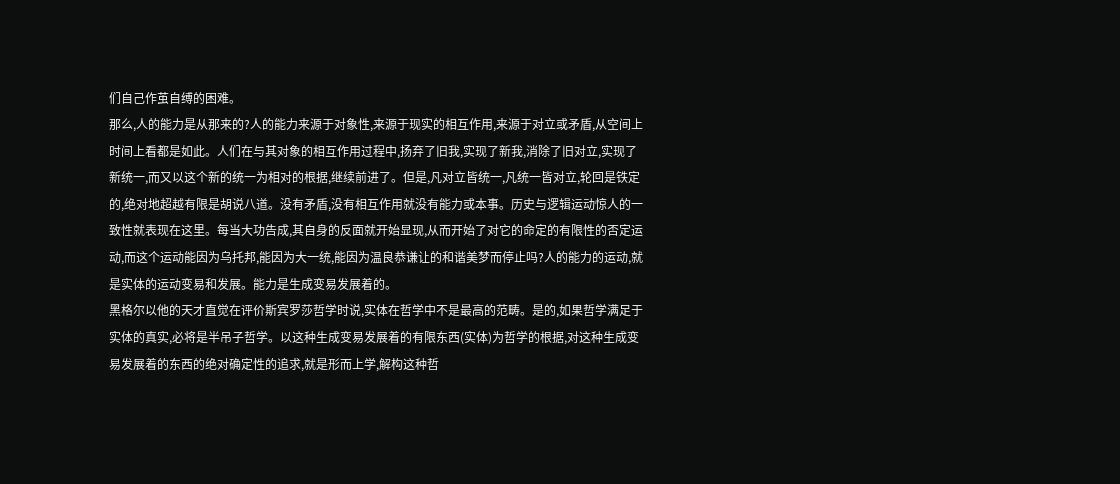们自己作茧自缚的困难。
那么,人的能力是从那来的?人的能力来源于对象性,来源于现实的相互作用,来源于对立或矛盾,从空间上时间上看都是如此。人们在与其对象的相互作用过程中,扬弃了旧我,实现了新我,消除了旧对立,实现了新统一,而又以这个新的统一为相对的根据,继续前进了。但是,凡对立皆统一,凡统一皆对立,轮回是铁定的,绝对地超越有限是胡说八道。没有矛盾,没有相互作用就没有能力或本事。历史与逻辑运动惊人的一致性就表现在这里。每当大功告成,其自身的反面就开始显现,从而开始了对它的命定的有限性的否定运动,而这个运动能因为乌托邦,能因为大一统,能因为温良恭谦让的和谐美梦而停止吗?人的能力的运动,就是实体的运动变易和发展。能力是生成变易发展着的。
黑格尔以他的天才直觉在评价斯宾罗莎哲学时说,实体在哲学中不是最高的范畴。是的,如果哲学满足于实体的真实,必将是半吊子哲学。以这种生成变易发展着的有限东西(实体)为哲学的根据,对这种生成变易发展着的东西的绝对确定性的追求,就是形而上学,解构这种哲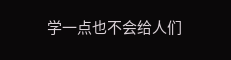学一点也不会给人们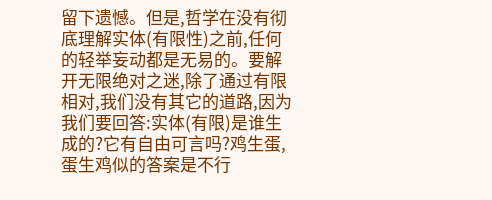留下遗憾。但是,哲学在没有彻底理解实体(有限性)之前,任何的轻举妄动都是无易的。要解开无限绝对之迷,除了通过有限相对,我们没有其它的道路,因为我们要回答:实体(有限)是谁生成的?它有自由可言吗?鸡生蛋,蛋生鸡似的答案是不行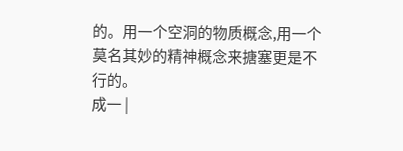的。用一个空洞的物质概念,用一个莫名其妙的精神概念来搪塞更是不行的。
成一 |